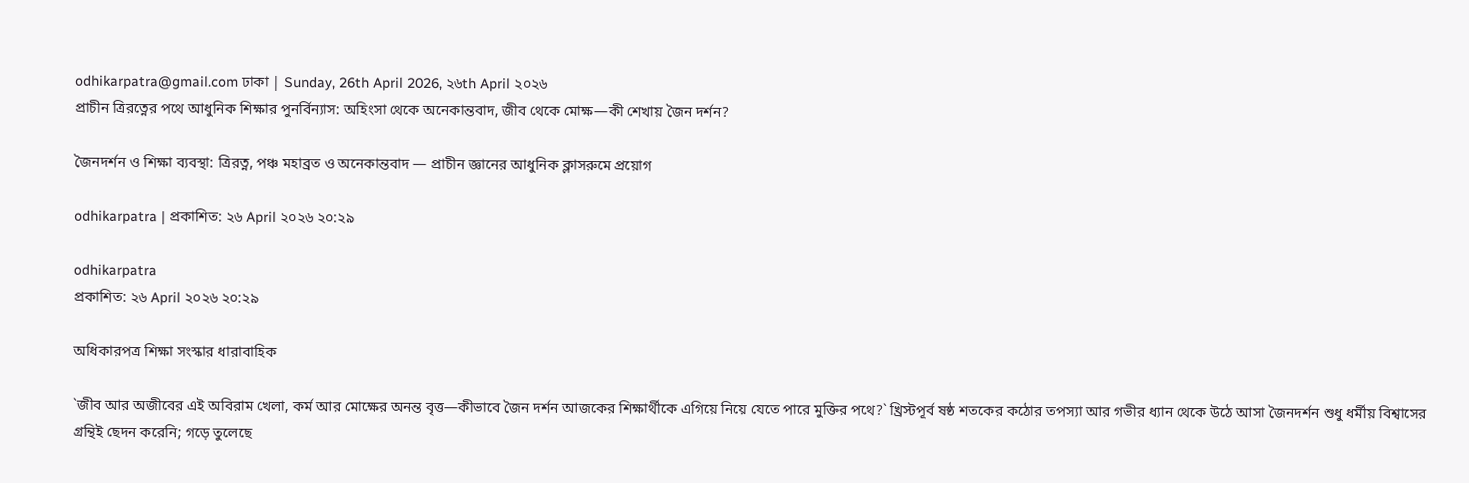odhikarpatra@gmail.com ঢাকা | Sunday, 26th April 2026, ২৬th April ২০২৬
প্রাচীন ত্রিরত্নের পথে আধুনিক শিক্ষার পুনর্বিন্যাস: অহিংসা থেকে অনেকান্তবাদ, জীব থেকে মোক্ষ—কী শেখায় জৈন দর্শন?

জৈনদর্শন ও শিক্ষা ব্যবস্থা: ত্রিরত্ন, পঞ্চ মহাব্রত ও অনেকান্তবাদ — প্রাচীন জ্ঞানের আধুনিক ক্লাসরুমে প্রয়োগ

odhikarpatra | প্রকাশিত: ২৬ April ২০২৬ ২০:২৯

odhikarpatra
প্রকাশিত: ২৬ April ২০২৬ ২০:২৯

অধিকারপত্র শিক্ষা সংস্কার ধারাবাহিক

`জীব আর অজীবের এই অবিরাম খেলা, কর্ম আর মোক্ষের অনন্ত বৃত্ত—কীভাবে জৈন দর্শন আজকের শিক্ষার্থীকে এগিয়ে নিয়ে যেতে পারে মুক্তির পথে?` খ্রিস্টপূর্ব ষষ্ঠ শতকের কঠোর তপস্যা আর গভীর ধ্যান থেকে উঠে আসা জৈনদর্শন শুধু ধর্মীয় বিশ্বাসের গ্রন্থিই ছেদন করেনি; গড়ে তুলেছে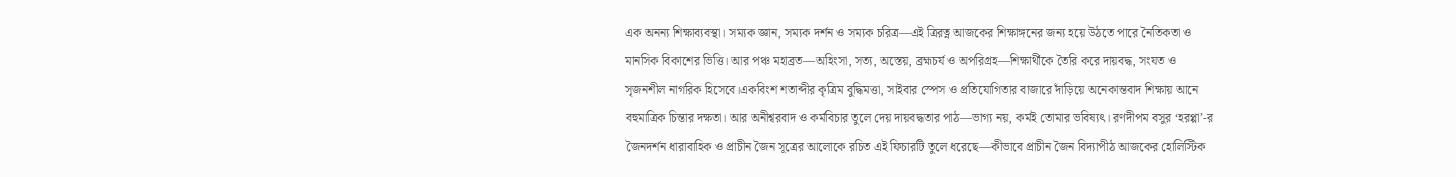এক অনন্য শিক্ষাব্যবস্থা। সম্যক জ্ঞান, সম্যক দর্শন ও সম্যক চরিত্র—এই ত্রিরত্ন আজকের শিক্ষাঙ্গনের জন্য হয়ে উঠতে পারে নৈতিকতা ও মানসিক বিকাশের ভিত্তি। আর পঞ্চ মহাব্রত—অহিংসা, সত্য, অস্তেয়, ব্রহ্মচর্য ও অপরিগ্রহ—শিক্ষার্থীকে তৈরি করে দায়বদ্ধ, সংযত ও সৃজনশীল নাগরিক হিসেবে।একবিংশ শতাব্দীর কৃত্রিম বুদ্ধিমত্তা, সাইবার স্পেস ও প্রতিযোগিতার বাজারে দাঁড়িয়ে অনেকান্তবাদ শিক্ষায় আনে বহুমাত্রিক চিন্তার দক্ষতা। আর অনীশ্বরবাদ ও কর্মবিচার তুলে দেয় দায়বদ্ধতার পাঠ—ভাগ্য নয়, কর্মই তোমার ভবিষ্যৎ। রণদীপম বসুর ‘হরপ্পা’-র জৈনদর্শন ধারাবাহিক ও প্রাচীন জৈন সূত্রের আলোকে রচিত এই ফিচারটি তুলে ধরেছে—কীভাবে প্রাচীন জৈন বিদ্যাপীঠ আজকের হোলিস্টিক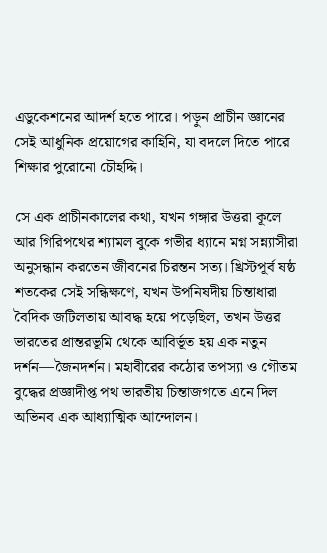এডুকেশনের আদর্শ হতে পারে। পড়ুন প্রাচীন জ্ঞানের সেই আধুনিক প্রয়োগের কাহিনি, যা বদলে দিতে পারে শিক্ষার পুরোনো চৌহদ্দি।

সে এক প্রাচীনকালের কথা, যখন গঙ্গার উত্তরা কূলে আর গিরিপথের শ্যামল বুকে গভীর ধ্যানে মগ্ন সন্ন্যাসীরা অনুসন্ধান করতেন জীবনের চিরন্তন সত্য। খ্রিস্টপূর্ব ষষ্ঠ শতকের সেই সন্ধিক্ষণে, যখন উপনিষদীয় চিন্তাধারা বৈদিক জটিলতায় আবদ্ধ হয়ে পড়েছিল, তখন উত্তর ভারতের প্রান্তরভূমি থেকে আবির্ভূত হয় এক নতুন দর্শন—জৈনদর্শন। মহাবীরের কঠোর তপস্যা ও গৌতম বুদ্ধের প্রজ্ঞাদীপ্ত পথ ভারতীয় চিন্তাজগতে এনে দিল অভিনব এক আধ্যাত্মিক আন্দোলন।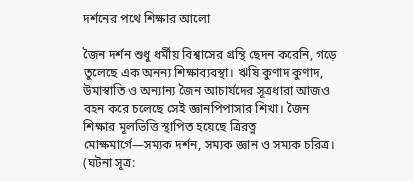দর্শনের পথে শিক্ষার আলো

জৈন দর্শন শুধু ধর্মীয় বিশ্বাসের গ্রন্থি ছেদন করেনি, গড়ে তুলেছে এক অনন্য শিক্ষাব্যবস্থা। ঋষি কুণাদ কুণাদ, উমাস্বাতি ও অন্যান্য জৈন আচার্যদের সূত্রধারা আজও বহন করে চলেছে সেই জ্ঞানপিপাসার শিখা। জৈন শিক্ষার মূলভিত্তি স্থাপিত হয়েছে ত্রিরত্ন মোক্ষমার্গে—সম্যক দর্শন, সম্যক জ্ঞান ও সম্যক চরিত্র। (ঘটনা সূত্র: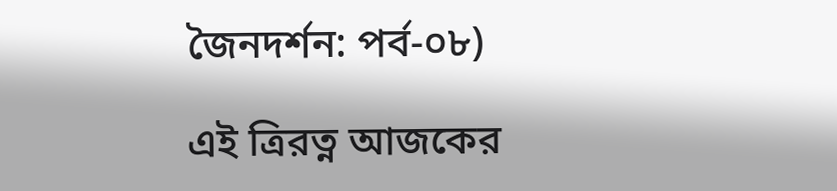জৈনদর্শন: পর্ব-০৮)

এই ত্রিরত্ন আজকের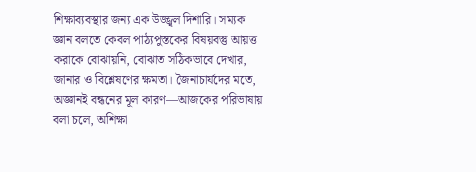শিক্ষাব্যবস্থার জন্য এক উজ্জ্বল দিশারি। সম্যক জ্ঞান বলতে কেবল পাঠ্যপুস্তকের বিষয়বস্তু আয়ত্ত করাকে বোঝায়নি, বোঝাত সঠিকভাবে দেখার, জানার ও বিশ্লেষণের ক্ষমতা। জৈনাচার্যদের মতে, অজ্ঞানই বন্ধনের মূল কারণ—আজকের পরিভাষায় বলা চলে, অশিক্ষা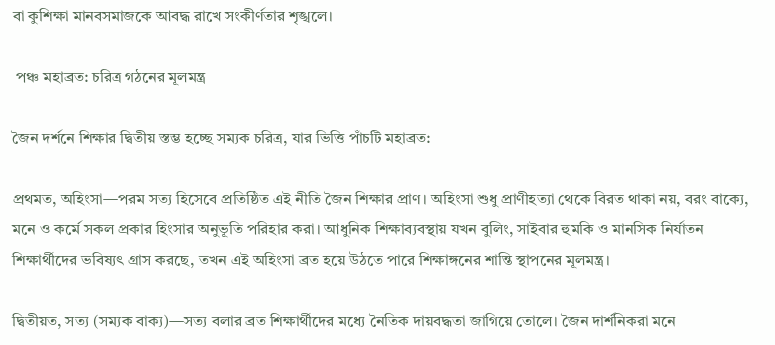বা কুশিক্ষা মানবসমাজকে আবদ্ধ রাখে সংকীর্ণতার শৃঙ্খলে।

 পঞ্চ মহাব্রত: চরিত্র গঠনের মূলমন্ত্র

জৈন দর্শনে শিক্ষার দ্বিতীয় স্তম্ভ হচ্ছে সম্যক চরিত্র, যার ভিত্তি পাঁচটি মহাব্রত:

প্রথমত, অহিংসা—পরম সত্য হিসেবে প্রতিষ্ঠিত এই নীতি জৈন শিক্ষার প্রাণ। অহিংসা শুধু প্রাণীহত্যা থেকে বিরত থাকা নয়, বরং বাক্যে, মনে ও কর্মে সকল প্রকার হিংসার অনুভূতি পরিহার করা। আধুনিক শিক্ষাব্যবস্থায় যখন বুলিং, সাইবার হুমকি ও মানসিক নির্যাতন শিক্ষার্থীদের ভবিষ্যৎ গ্রাস করছে, তখন এই অহিংসা ব্রত হয়ে উঠতে পারে শিক্ষাঙ্গনের শান্তি স্থাপনের মূলমন্ত্র।

দ্বিতীয়ত, সত্য (সম্যক বাক্য)—সত্য বলার ব্রত শিক্ষার্থীদের মধ্যে নৈতিক দায়বদ্ধতা জাগিয়ে তোলে। জৈন দার্শনিকরা মনে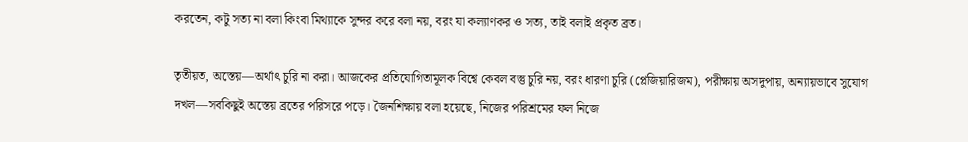করতেন, কটু সত্য না বলা কিংবা মিথ্যাকে সুন্দর করে বলা নয়, বরং যা কল্যাণকর ও সত্য, তাই বলাই প্রকৃত ব্রত।

তৃতীয়ত, অস্তেয়—অর্থাৎ চুরি না করা। আজকের প্রতিযোগিতামূলক বিশ্বে কেবল বস্তু চুরি নয়, বরং ধারণা চুরি (প্লেজিয়ারিজম), পরীক্ষায় অসদুপায়, অন্যায়ভাবে সুযোগ দখল—সবকিছুই অস্তেয় ব্রতের পরিসরে পড়ে। জৈনশিক্ষায় বলা হয়েছে, নিজের পরিশ্রমের ফল নিজে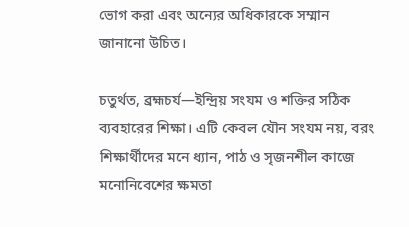ভোগ করা এবং অন্যের অধিকারকে সম্মান জানানো উচিত।

চতুর্থত, ব্রহ্মচর্য—ইন্দ্রিয় সংযম ও শক্তির সঠিক ব্যবহারের শিক্ষা। এটি কেবল যৌন সংযম নয়, বরং শিক্ষার্থীদের মনে ধ্যান, পাঠ ও সৃজনশীল কাজে মনোনিবেশের ক্ষমতা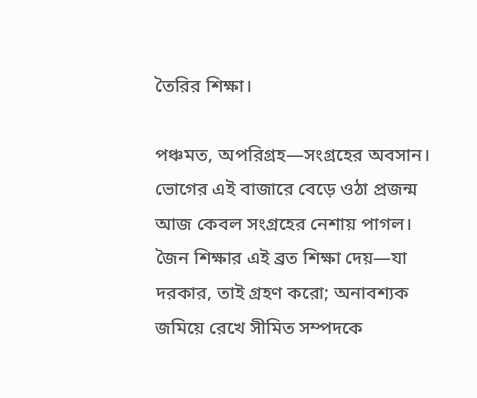তৈরির শিক্ষা।

পঞ্চমত, অপরিগ্রহ—সংগ্রহের অবসান। ভোগের এই বাজারে বেড়ে ওঠা প্রজন্ম আজ কেবল সংগ্রহের নেশায় পাগল। জৈন শিক্ষার এই ব্রত শিক্ষা দেয়—যা দরকার, তাই গ্রহণ করো; অনাবশ্যক জমিয়ে রেখে সীমিত সম্পদকে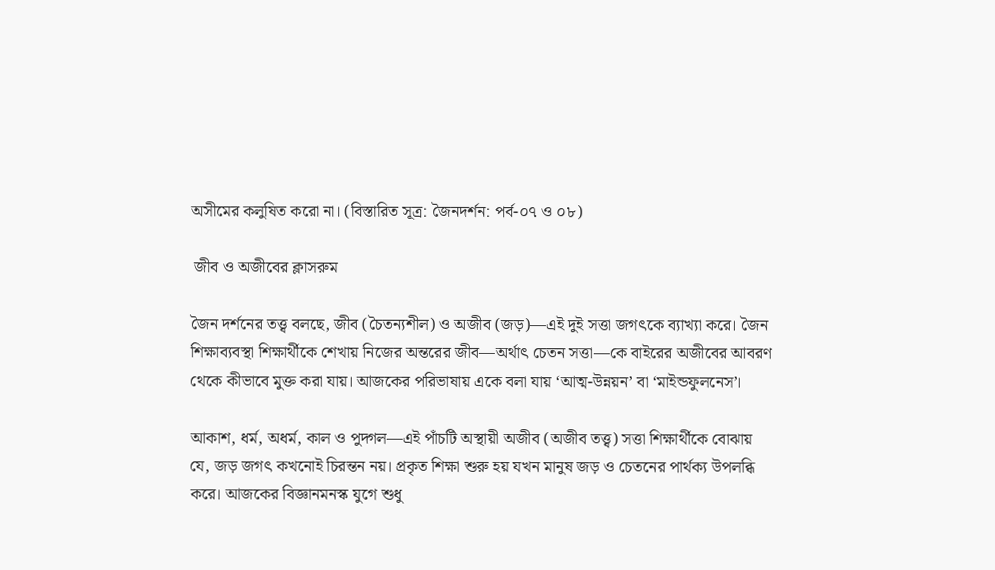অসীমের কলুষিত করো না। (বিস্তারিত সূত্র: জৈনদর্শন: পর্ব-০৭ ও ০৮)

 জীব ও অজীবের ক্লাসরুম

জৈন দর্শনের তত্ত্ব বলছে, জীব (চৈতন্যশীল) ও অজীব (জড়)—এই দুই সত্তা জগৎকে ব্যাখ্যা করে। জৈন শিক্ষাব্যবস্থা শিক্ষার্থীকে শেখায় নিজের অন্তরের জীব—অর্থাৎ চেতন সত্তা—কে বাইরের অজীবের আবরণ থেকে কীভাবে মুক্ত করা যায়। আজকের পরিভাষায় একে বলা যায় ‘আত্ম-উন্নয়ন’ বা ‘মাইন্ডফুলনেস’।

আকাশ, ধর্ম, অধর্ম, কাল ও পুদ্গল—এই পাঁচটি অস্থায়ী অজীব (অজীব তত্ত্ব) সত্তা শিক্ষার্থীকে বোঝায় যে, জড় জগৎ কখনোই চিরন্তন নয়। প্রকৃত শিক্ষা শুরু হয় যখন মানুষ জড় ও চেতনের পার্থক্য উপলব্ধি করে। আজকের বিজ্ঞানমনস্ক যুগে শুধু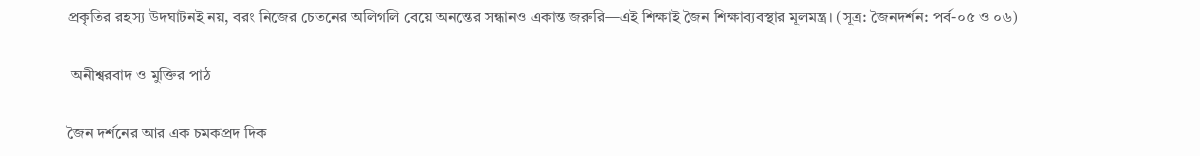প্রকৃতির রহস্য উদঘাটনই নয়, বরং নিজের চেতনের অলিগলি বেয়ে অনন্তের সন্ধানও একান্ত জরুরি—এই শিক্ষাই জৈন শিক্ষাব্যবস্থার মূলমন্ত্র। (সূত্র: জৈনদর্শন: পর্ব-০৫ ও ০৬)

 অনীশ্বরবাদ ও মুক্তির পাঠ

জৈন দর্শনের আর এক চমকপ্রদ দিক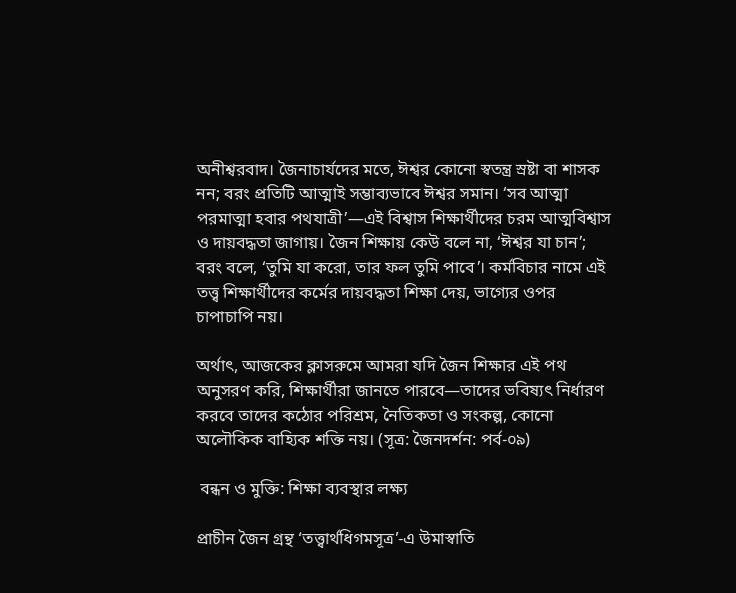অনীশ্বরবাদ। জৈনাচার্যদের মতে, ঈশ্বর কোনো স্বতন্ত্র স্রষ্টা বা শাসক নন; বরং প্রতিটি আত্মাই সম্ভাব্যভাবে ঈশ্বর সমান। ‘সব আত্মা পরমাত্মা হবার পথযাত্রী’—এই বিশ্বাস শিক্ষার্থীদের চরম আত্মবিশ্বাস ও দায়বদ্ধতা জাগায়। জৈন শিক্ষায় কেউ বলে না, ‘ঈশ্বর যা চান’; বরং বলে, ‘তুমি যা করো, তার ফল তুমি পাবে’। কর্মবিচার নামে এই তত্ত্ব শিক্ষার্থীদের কর্মের দায়বদ্ধতা শিক্ষা দেয়, ভাগ্যের ওপর চাপাচাপি নয়।

অর্থাৎ, আজকের ক্লাসরুমে আমরা যদি জৈন শিক্ষার এই পথ অনুসরণ করি, শিক্ষার্থীরা জানতে পারবে—তাদের ভবিষ্যৎ নির্ধারণ করবে তাদের কঠোর পরিশ্রম, নৈতিকতা ও সংকল্প, কোনো অলৌকিক বাহ্যিক শক্তি নয়। (সূত্র: জৈনদর্শন: পর্ব-০৯)

 বন্ধন ও মুক্তি: শিক্ষা ব্যবস্থার লক্ষ্য

প্রাচীন জৈন গ্রন্থ ‘তত্ত্বার্থধিগমসূত্র’-এ উমাস্বাতি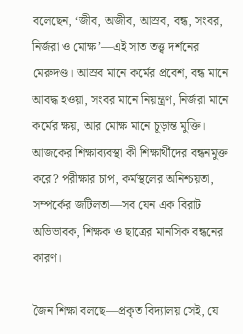বলেছেন, ‘জীব, অজীব, আস্রব, বন্ধ, সংবর, নির্জরা ও মোক্ষ’—এই সাত তত্ত্ব দর্শনের মেরুদণ্ড। আস্রব মানে কর্মের প্রবেশ, বন্ধ মানে আবদ্ধ হওয়া, সংবর মানে নিয়ন্ত্রণ, নির্জরা মানে কর্মের ক্ষয়, আর মোক্ষ মানে চূড়ান্ত মুক্তি। আজকের শিক্ষাব্যবস্থা কী শিক্ষার্থীদের বন্ধনমুক্ত করে? পরীক্ষার চাপ, কর্মস্থলের অনিশ্চয়তা, সম্পর্কের জটিলতা—সব যেন এক বিরাট অভিভাবক, শিক্ষক ও ছাত্রের মানসিক বন্ধনের কারণ।

জৈন শিক্ষা বলছে—প্রকৃত বিদ্যালয় সেই, যে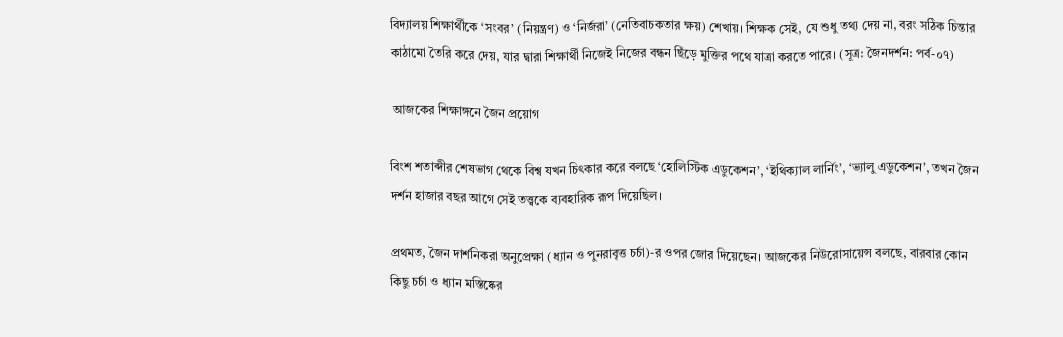বিদ্যালয় শিক্ষার্থীকে ‘সংবর’ (নিয়ন্ত্রণ) ও ‘নির্জরা’ (নেতিবাচকতার ক্ষয়) শেখায়। শিক্ষক সেই, যে শুধু তথ্য দেয় না, বরং সঠিক চিন্তার কাঠামো তৈরি করে দেয়, যার দ্বারা শিক্ষার্থী নিজেই নিজের বন্ধন ছিঁড়ে মুক্তির পথে যাত্রা করতে পারে। (সূত্র: জৈনদর্শন: পর্ব-০৭)

 আজকের শিক্ষাঙ্গনে জৈন প্রয়োগ

বিংশ শতাব্দীর শেষভাগ থেকে বিশ্ব যখন চিৎকার করে বলছে ‘হোলিস্টিক এডুকেশন’, ‘ইথিক্যাল লার্নিং’, ‘ভ্যালু এডুকেশন’, তখন জৈন দর্শন হাজার বছর আগে সেই তত্ত্বকে ব্যবহারিক রূপ দিয়েছিল।

প্রথমত, জৈন দার্শনিকরা অনুপ্রেক্ষা (ধ্যান ও পুনরাবৃত্ত চর্চা)-র ওপর জোর দিয়েছেন। আজকের নিউরোসায়েন্স বলছে, বারবার কোন কিছু চর্চা ও ধ্যান মস্তিষ্কের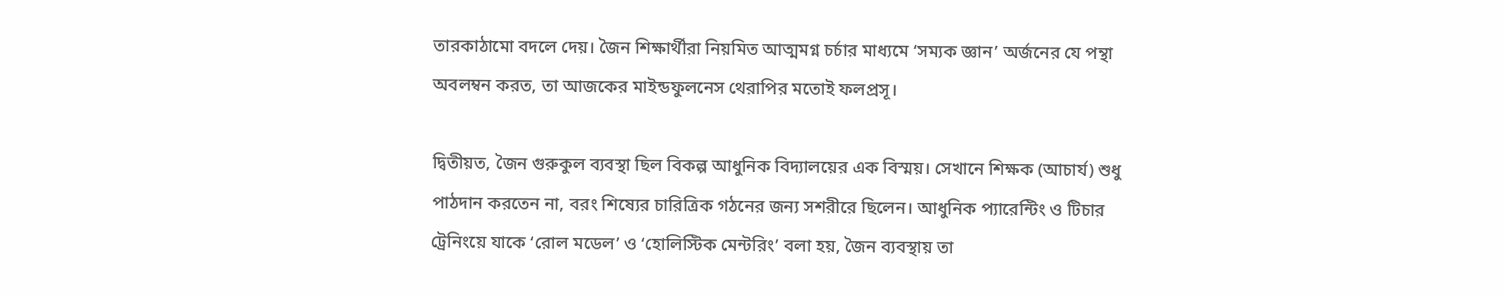তারকাঠামো বদলে দেয়। জৈন শিক্ষার্থীরা নিয়মিত আত্মমগ্ন চর্চার মাধ্যমে ‘সম্যক জ্ঞান’ অর্জনের যে পন্থা অবলম্বন করত, তা আজকের মাইন্ডফুলনেস থেরাপির মতোই ফলপ্রসূ।

দ্বিতীয়ত, জৈন গুরুকুল ব্যবস্থা ছিল বিকল্প আধুনিক বিদ্যালয়ের এক বিস্ময়। সেখানে শিক্ষক (আচার্য) শুধু পাঠদান করতেন না, বরং শিষ্যের চারিত্রিক গঠনের জন্য সশরীরে ছিলেন। আধুনিক প্যারেন্টিং ও টিচার ট্রেনিংয়ে যাকে ‘রোল মডেল’ ও ‘হোলিস্টিক মেন্টরিং’ বলা হয়, জৈন ব্যবস্থায় তা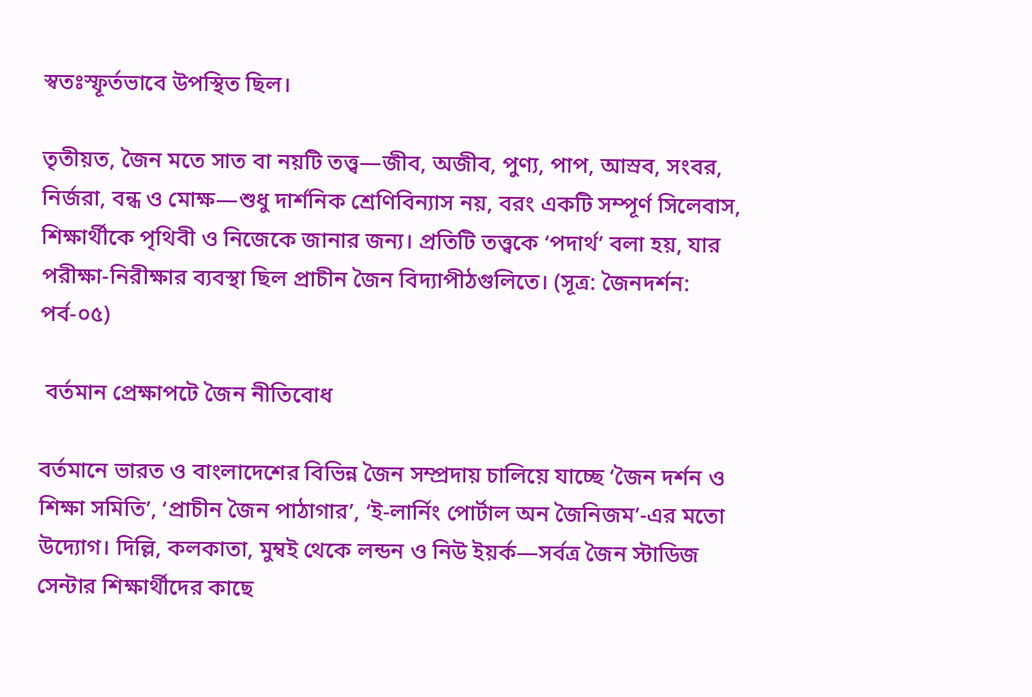স্বতঃস্ফূর্তভাবে উপস্থিত ছিল।

তৃতীয়ত, জৈন মতে সাত বা নয়টি তত্ত্ব—জীব, অজীব, পুণ্য, পাপ, আস্রব, সংবর, নির্জরা, বন্ধ ও মোক্ষ—শুধু দার্শনিক শ্রেণিবিন্যাস নয়, বরং একটি সম্পূর্ণ সিলেবাস, শিক্ষার্থীকে পৃথিবী ও নিজেকে জানার জন্য। প্রতিটি তত্ত্বকে ‘পদার্থ’ বলা হয়, যার পরীক্ষা-নিরীক্ষার ব্যবস্থা ছিল প্রাচীন জৈন বিদ্যাপীঠগুলিতে। (সূত্র: জৈনদর্শন: পর্ব-০৫)

 বর্তমান প্রেক্ষাপটে জৈন নীতিবোধ

বর্তমানে ভারত ও বাংলাদেশের বিভিন্ন জৈন সম্প্রদায় চালিয়ে যাচ্ছে ‘জৈন দর্শন ও শিক্ষা সমিতি’, ‘প্রাচীন জৈন পাঠাগার’, ‘ই-লার্নিং পোর্টাল অন জৈনিজম’-এর মতো উদ্যোগ। দিল্লি, কলকাতা, মুম্বই থেকে লন্ডন ও নিউ ইয়র্ক—সর্বত্র জৈন স্টাডিজ সেন্টার শিক্ষার্থীদের কাছে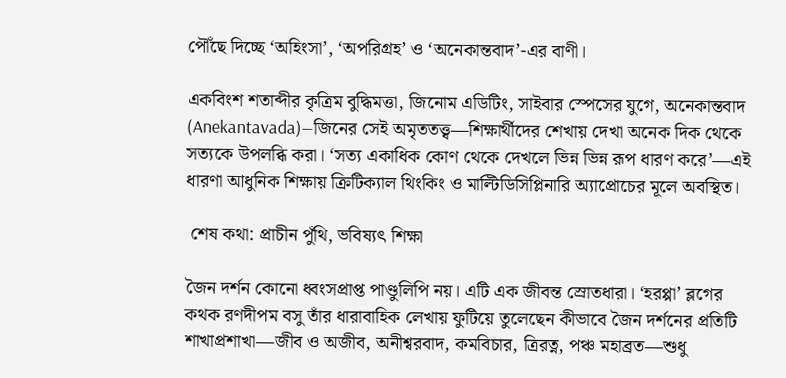পৌঁছে দিচ্ছে ‘অহিংসা’, ‘অপরিগ্রহ’ ও ‘অনেকান্তবাদ’-এর বাণী।

একবিংশ শতাব্দীর কৃত্রিম বুদ্ধিমত্তা, জিনোম এডিটিং, সাইবার স্পেসের যুগে, অনেকান্তবাদ (Anekantavada)—জিনের সেই অমৃততত্ত্ব—শিক্ষার্থীদের শেখায় দেখা অনেক দিক থেকে সত্যকে উপলব্ধি করা। ‘সত্য একাধিক কোণ থেকে দেখলে ভিন্ন ভিন্ন রূপ ধারণ করে’—এই ধারণা আধুনিক শিক্ষায় ক্রিটিক্যাল থিংকিং ও মাল্টিডিসিপ্লিনারি অ্যাপ্রোচের মূলে অবস্থিত।

 শেষ কথা: প্রাচীন পুঁথি, ভবিষ্যৎ শিক্ষা

জৈন দর্শন কোনো ধ্বংসপ্রাপ্ত পাণ্ডুলিপি নয়। এটি এক জীবন্ত স্রোতধারা। ‘হরপ্পা’ ব্লগের কথক রণদীপম বসু তাঁর ধারাবাহিক লেখায় ফুটিয়ে তুলেছেন কীভাবে জৈন দর্শনের প্রতিটি শাখাপ্রশাখা—জীব ও অজীব, অনীশ্বরবাদ, কমবিচার, ত্রিরত্ন, পঞ্চ মহাব্রত—শুধু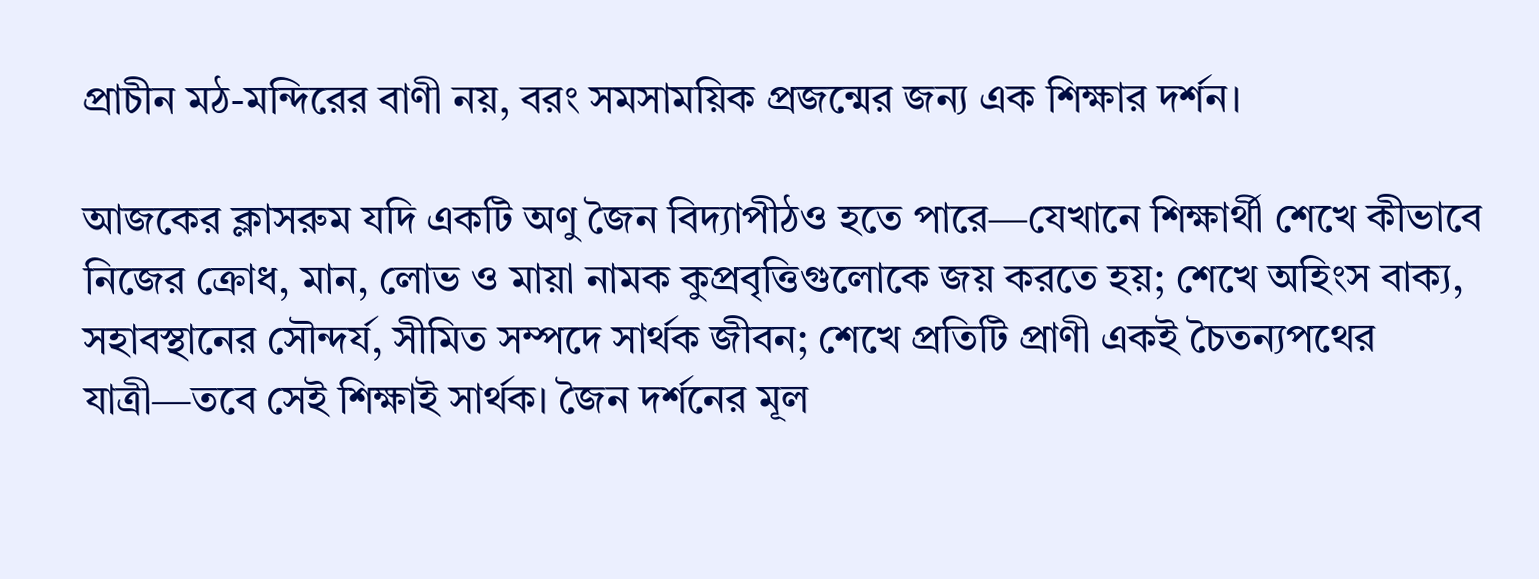প্রাচীন মঠ-মন্দিরের বাণী নয়, বরং সমসাময়িক প্রজন্মের জন্য এক শিক্ষার দর্শন।

আজকের ক্লাসরুম যদি একটি অণু জৈন বিদ্যাপীঠও হতে পারে—যেখানে শিক্ষার্থী শেখে কীভাবে নিজের ক্রোধ, মান, লোভ ও মায়া নামক কুপ্রবৃত্তিগুলোকে জয় করতে হয়; শেখে অহিংস বাক্য, সহাবস্থানের সৌন্দর্য, সীমিত সম্পদে সার্থক জীবন; শেখে প্রতিটি প্রাণী একই চৈতন্যপথের যাত্রী—তবে সেই শিক্ষাই সার্থক। জৈন দর্শনের মূল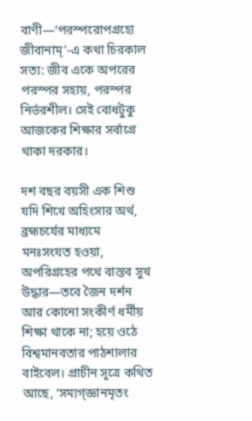বাণী—‘পরস্পরোপগ্রহো জীবানাম্’-এ কথা চিরকাল সত্য: জীব একে অপরের পরস্পর সহায়, পরস্পর নির্ভরশীল। সেই বোধটুকু আজকের শিক্ষার সর্বাগ্রে থাকা দরকার।

দশ বছর বয়সী এক শিশু যদি শিখে অহিংসার অর্থ, ব্রহ্মচর্যের মাধ্যমে মনঃসংযত হওয়া, অপরিগ্রহের পথে বাস্তব সুখ উদ্ধার—তবে জৈন দর্শন আর কোনো সংকীর্ণ ধর্মীয় শিক্ষা থাকে না; হয়ে ওঠে বিশ্বমানবতার পাঠশালার বাইবেল। প্রাচীন সূত্রে কথিত আছে, ‘সম্যগ্জ্ঞানমৃতং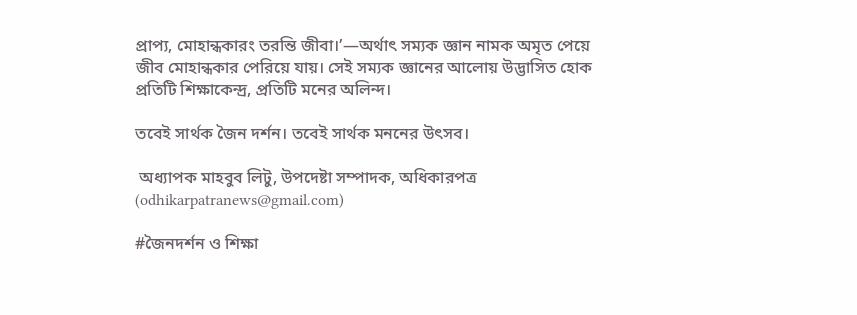প্রাপ্য, মোহান্ধকারং তরন্তি জীবা।’—অর্থাৎ সম্যক জ্ঞান নামক অমৃত পেয়ে জীব মোহান্ধকার পেরিয়ে যায়। সেই সম্যক জ্ঞানের আলোয় উদ্ভাসিত হোক প্রতিটি শিক্ষাকেন্দ্র, প্রতিটি মনের অলিন্দ।

তবেই সার্থক জৈন দর্শন। তবেই সার্থক মননের উৎসব।

 অধ্যাপক মাহবুব লিটু, উপদেষ্টা সম্পাদক, অধিকারপত্র (odhikarpatranews@gmail.com)

#জৈনদর্শন ও শিক্ষা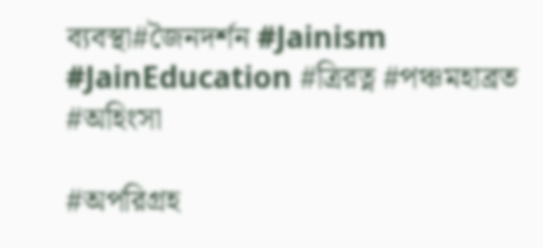ব্যবস্থা#জৈনদর্শন #Jainism #JainEducation #ত্রিরত্ন #পঞ্চমহাব্রত #অহিংসা

#অপরিগ্রহ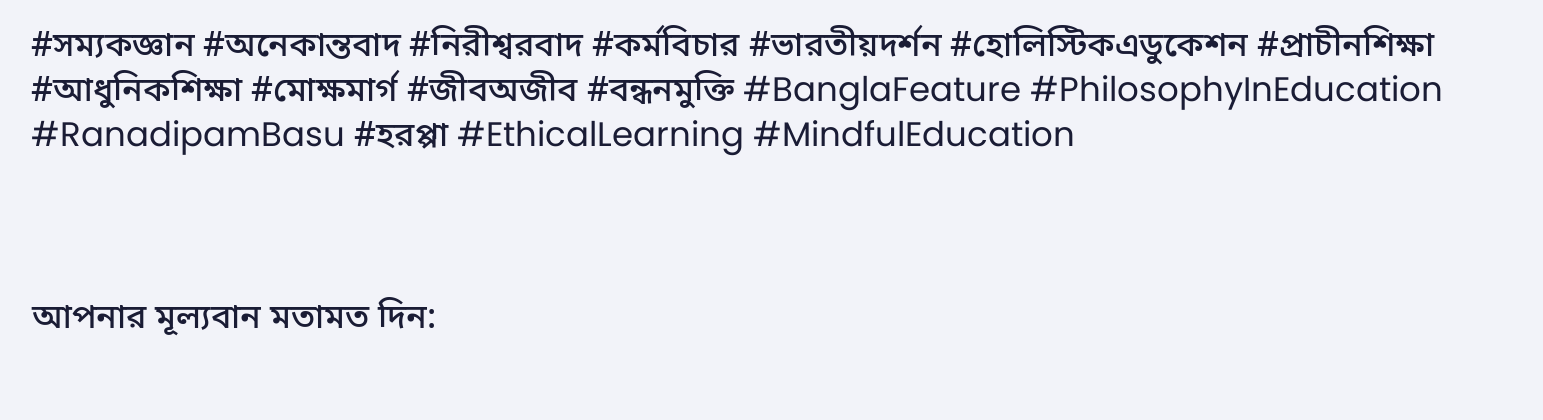#সম্যকজ্ঞান #অনেকান্তবাদ #নিরীশ্বরবাদ #কর্মবিচার #ভারতীয়দর্শন #হোলিস্টিকএডুকেশন #প্রাচীনশিক্ষা #আধুনিকশিক্ষা #মোক্ষমার্গ #জীবঅজীব #বন্ধনমুক্তি #BanglaFeature #PhilosophyInEducation #RanadipamBasu #হরপ্পা #EthicalLearning #MindfulEducation



আপনার মূল্যবান মতামত দিন: